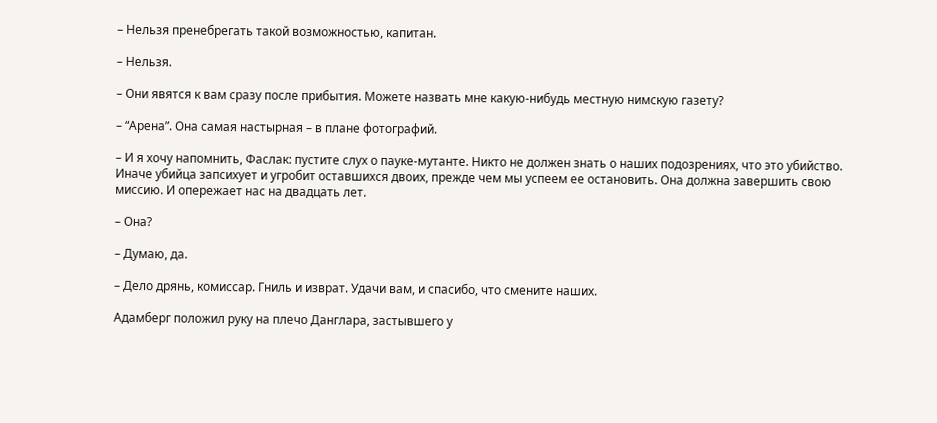– Нельзя пренебрегать такой возможностью, капитан.

– Нельзя.

– Они явятся к вам сразу после прибытия. Можете назвать мне какую-нибудь местную нимскую газету?

– “Арена”. Она самая настырная – в плане фотографий.

– И я хочу напомнить, Фаслак: пустите слух о пауке-мутанте. Никто не должен знать о наших подозрениях, что это убийство. Иначе убийца запсихует и угробит оставшихся двоих, прежде чем мы успеем ее остановить. Она должна завершить свою миссию. И опережает нас на двадцать лет.

– Она?

– Думаю, да.

– Дело дрянь, комиссар. Гниль и изврат. Удачи вам, и спасибо, что смените наших.

Адамберг положил руку на плечо Данглара, застывшего у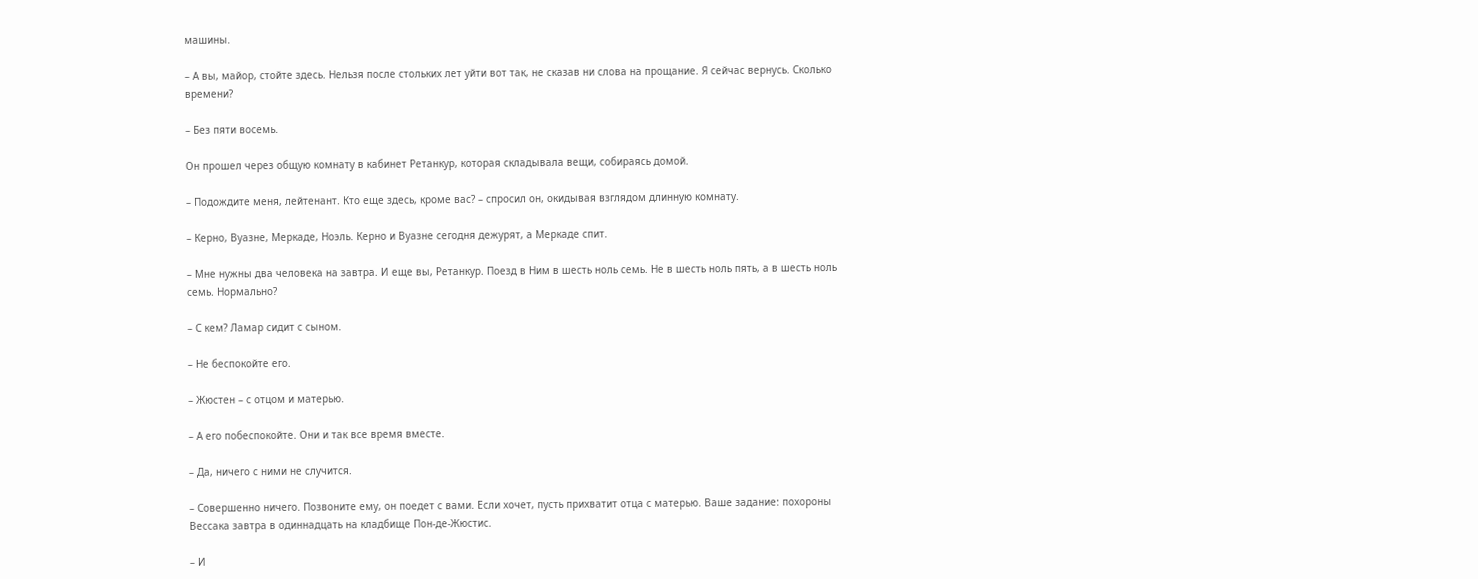машины.

– А вы, майор, стойте здесь. Нельзя после стольких лет уйти вот так, не сказав ни слова на прощание. Я сейчас вернусь. Сколько времени?

– Без пяти восемь.

Он прошел через общую комнату в кабинет Ретанкур, которая складывала вещи, собираясь домой.

– Подождите меня, лейтенант. Кто еще здесь, кроме вас? – спросил он, окидывая взглядом длинную комнату.

– Керно, Вуазне, Меркаде, Ноэль. Керно и Вуазне сегодня дежурят, а Меркаде спит.

– Мне нужны два человека на завтра. И еще вы, Ретанкур. Поезд в Ним в шесть ноль семь. Не в шесть ноль пять, а в шесть ноль семь. Нормально?

– С кем? Ламар сидит с сыном.

– Не беспокойте его.

– Жюстен – с отцом и матерью.

– А его побеспокойте. Они и так все время вместе.

– Да, ничего с ними не случится.

– Совершенно ничего. Позвоните ему, он поедет с вами. Если хочет, пусть прихватит отца с матерью. Ваше задание: похороны Вессака завтра в одиннадцать на кладбище Пон-де-Жюстис.

– И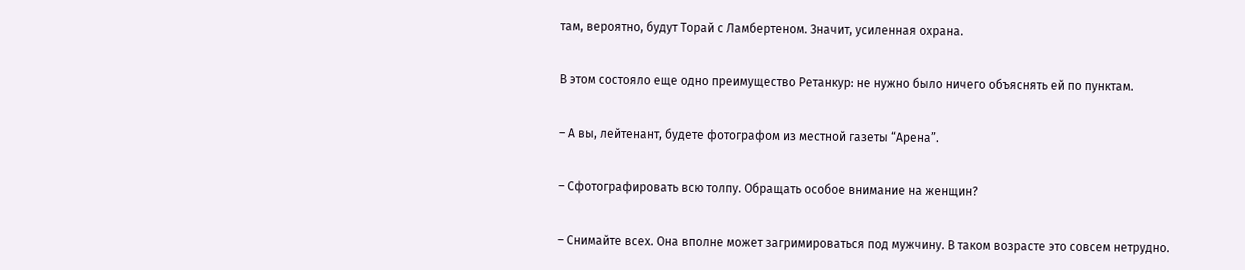там, вероятно, будут Торай с Ламбертеном. Значит, усиленная охрана.

В этом состояло еще одно преимущество Ретанкур: не нужно было ничего объяснять ей по пунктам.

– А вы, лейтенант, будете фотографом из местной газеты “Арена”.

– Сфотографировать всю толпу. Обращать особое внимание на женщин?

– Снимайте всех. Она вполне может загримироваться под мужчину. В таком возрасте это совсем нетрудно.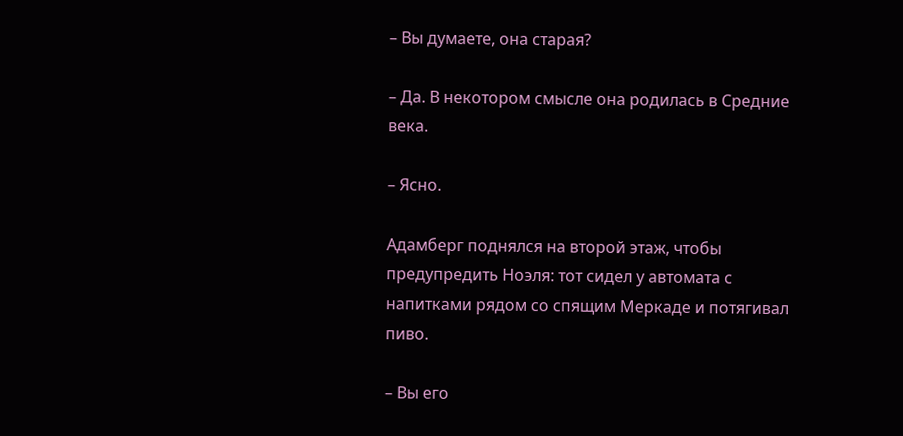– Вы думаете, она старая?

– Да. В некотором смысле она родилась в Средние века.

– Ясно.

Адамберг поднялся на второй этаж, чтобы предупредить Ноэля: тот сидел у автомата с напитками рядом со спящим Меркаде и потягивал пиво.

– Вы его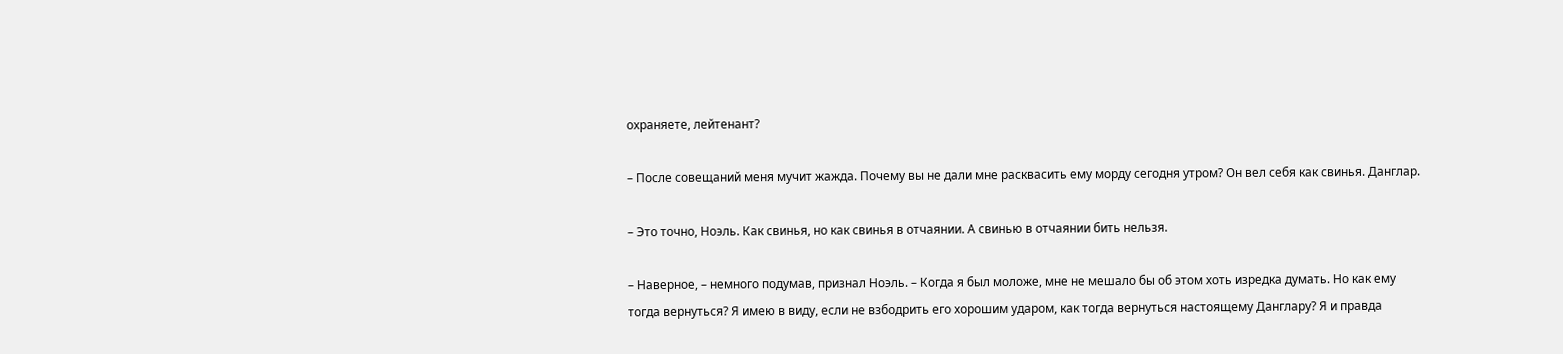охраняете, лейтенант?

– После совещаний меня мучит жажда. Почему вы не дали мне расквасить ему морду сегодня утром? Он вел себя как свинья. Данглар.

– Это точно, Ноэль. Как свинья, но как свинья в отчаянии. А свинью в отчаянии бить нельзя.

– Наверное, – немного подумав, признал Ноэль. – Когда я был моложе, мне не мешало бы об этом хоть изредка думать. Но как ему тогда вернуться? Я имею в виду, если не взбодрить его хорошим ударом, как тогда вернуться настоящему Данглару? Я и правда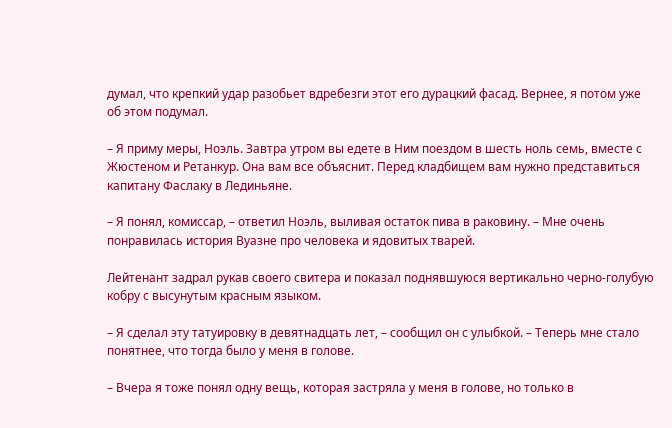думал, что крепкий удар разобьет вдребезги этот его дурацкий фасад. Вернее, я потом уже об этом подумал.

– Я приму меры, Ноэль. Завтра утром вы едете в Ним поездом в шесть ноль семь, вместе с Жюстеном и Ретанкур. Она вам все объяснит. Перед кладбищем вам нужно представиться капитану Фаслаку в Лединьяне.

– Я понял, комиссар, – ответил Ноэль, выливая остаток пива в раковину. – Мне очень понравилась история Вуазне про человека и ядовитых тварей.

Лейтенант задрал рукав своего свитера и показал поднявшуюся вертикально черно-голубую кобру с высунутым красным языком.

– Я сделал эту татуировку в девятнадцать лет, – сообщил он с улыбкой. – Теперь мне стало понятнее, что тогда было у меня в голове.

– Вчера я тоже понял одну вещь, которая застряла у меня в голове, но только в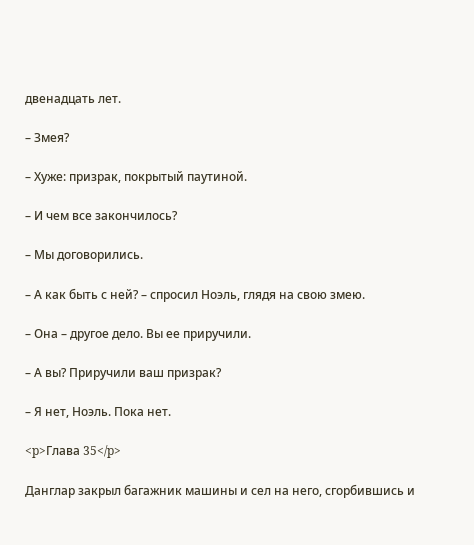двенадцать лет.

– Змея?

– Хуже: призрак, покрытый паутиной.

– И чем все закончилось?

– Мы договорились.

– А как быть с ней? – спросил Ноэль, глядя на свою змею.

– Она – другое дело. Вы ее приручили.

– А вы? Приручили ваш призрак?

– Я нет, Ноэль. Пока нет.

<p>Глава 35</p>

Данглар закрыл багажник машины и сел на него, сгорбившись и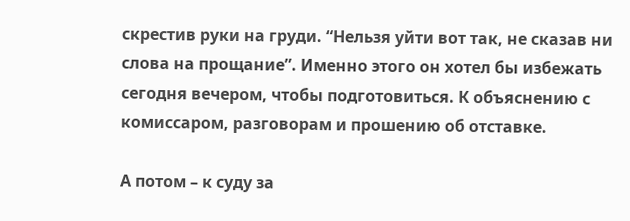скрестив руки на груди. “Нельзя уйти вот так, не сказав ни слова на прощание”. Именно этого он хотел бы избежать сегодня вечером, чтобы подготовиться. К объяснению с комиссаром, разговорам и прошению об отставке.

А потом – к суду за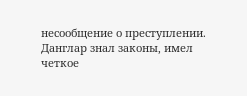несообщение о преступлении. Данглар знал законы, имел четкое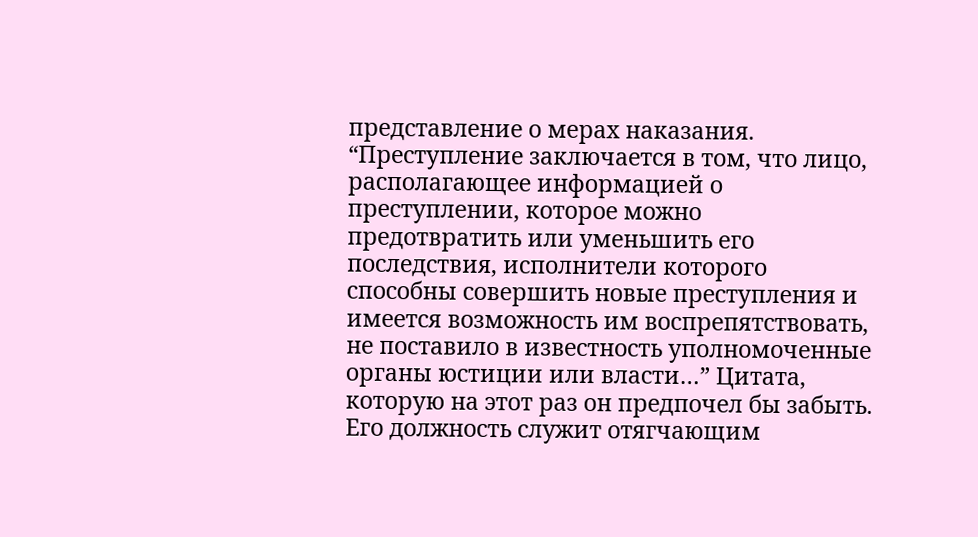представление о мерах наказания. “Преступление заключается в том, что лицо, располагающее информацией о преступлении, которое можно предотвратить или уменьшить его последствия, исполнители которого способны совершить новые преступления и имеется возможность им воспрепятствовать, не поставило в известность уполномоченные органы юстиции или власти…” Цитата, которую на этот раз он предпочел бы забыть. Его должность служит отягчающим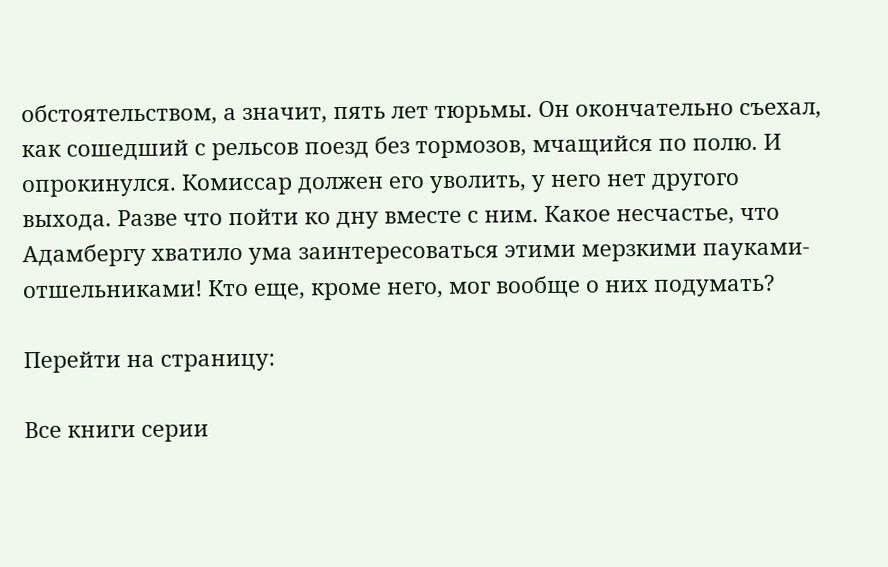обстоятельством, а значит, пять лет тюрьмы. Он окончательно съехал, как сошедший с рельсов поезд без тормозов, мчащийся по полю. И опрокинулся. Комиссар должен его уволить, у него нет другого выхода. Разве что пойти ко дну вместе с ним. Какое несчастье, что Адамбергу хватило ума заинтересоваться этими мерзкими пауками-отшельниками! Кто еще, кроме него, мог вообще о них подумать?

Перейти на страницу:

Все книги серии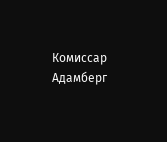Комиссар Адамберг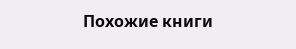Похожие книги